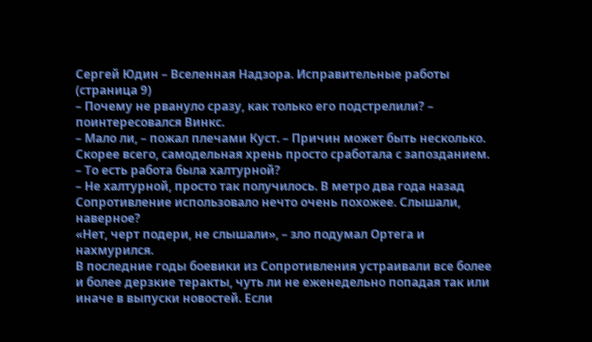Сергей Юдин – Вселенная Надзора. Исправительные работы (страница 9)
– Почему не рвануло сразу, как только его подстрелили? – поинтересовался Винкс.
– Мало ли, – пожал плечами Куст. – Причин может быть несколько. Скорее всего, самодельная хрень просто сработала с запозданием.
– То есть работа была халтурной?
– Не халтурной, просто так получилось. В метро два года назад Сопротивление использовало нечто очень похожее. Слышали, наверное?
«Нет, черт подери, не слышали», – зло подумал Ортега и нахмурился.
В последние годы боевики из Сопротивления устраивали все более и более дерзкие теракты, чуть ли не еженедельно попадая так или иначе в выпуски новостей. Если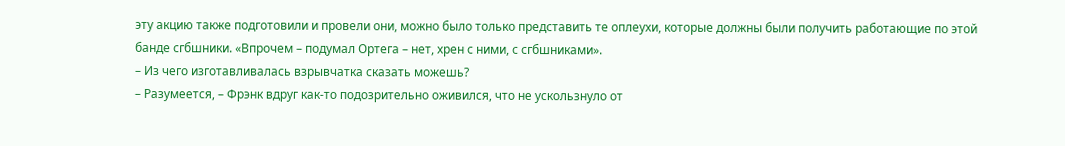эту акцию также подготовили и провели они, можно было только представить те оплеухи, которые должны были получить работающие по этой банде сгбшники. «Впрочем – подумал Ортега – нет, хрен с ними, с сгбшниками».
– Из чего изготавливалась взрывчатка сказать можешь?
– Разумеется, – Фрэнк вдруг как-то подозрительно оживился, что не ускользнуло от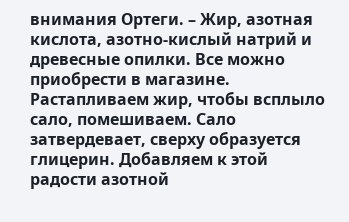внимания Ортеги. – Жир, азотная кислота, азотно-кислый натрий и древесные опилки. Все можно приобрести в магазине. Растапливаем жир, чтобы всплыло сало, помешиваем. Сало затвердевает, сверху образуется глицерин. Добавляем к этой радости азотной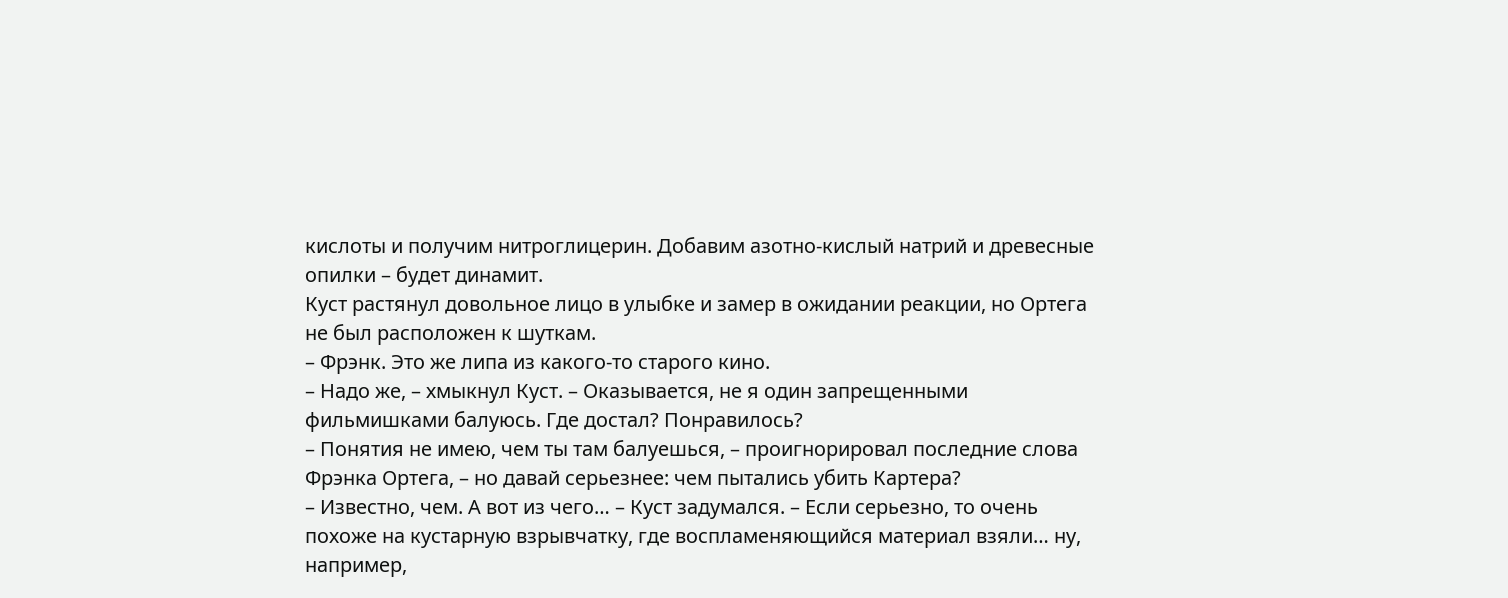кислоты и получим нитроглицерин. Добавим азотно-кислый натрий и древесные опилки – будет динамит.
Куст растянул довольное лицо в улыбке и замер в ожидании реакции, но Ортега не был расположен к шуткам.
– Фрэнк. Это же липа из какого-то старого кино.
– Надо же, – хмыкнул Куст. – Оказывается, не я один запрещенными фильмишками балуюсь. Где достал? Понравилось?
– Понятия не имею, чем ты там балуешься, – проигнорировал последние слова Фрэнка Ортега, – но давай серьезнее: чем пытались убить Картера?
– Известно, чем. А вот из чего… – Куст задумался. – Если серьезно, то очень похоже на кустарную взрывчатку, где воспламеняющийся материал взяли… ну, например,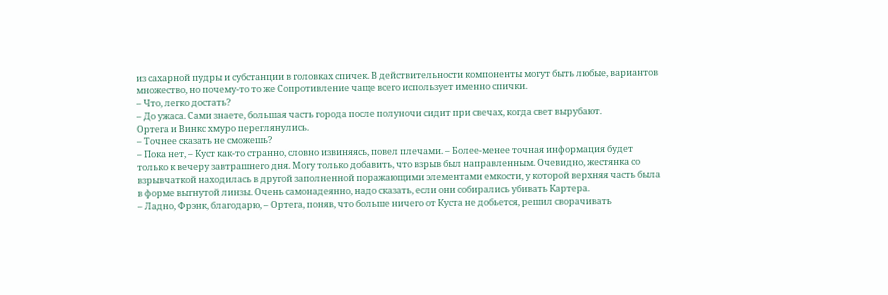из сахарной пудры и субстанции в головках спичек. В действительности компоненты могут быть любые, вариантов множество, но почему-то то же Сопротивление чаще всего использует именно спички.
– Что, легко достать?
– До ужаса. Сами знаете, большая часть города после полуночи сидит при свечах, когда свет вырубают.
Ортега и Винкс хмуро переглянулись.
– Точнее сказать не сможешь?
– Пока нет, – Куст как-то странно, словно извиняясь, повел плечами. – Более-менее точная информация будет только к вечеру завтрашнего дня. Могу только добавить, что взрыв был направленным. Очевидно, жестянка со взрывчаткой находилась в другой заполненной поражающими элементами емкости, у которой верхняя часть была в форме выгнутой линзы. Очень самонадеянно, надо сказать, если они собирались убивать Картера.
– Ладно, Фрэнк, благодарю, – Ортега, поняв, что больше ничего от Куста не добьется, решил сворачивать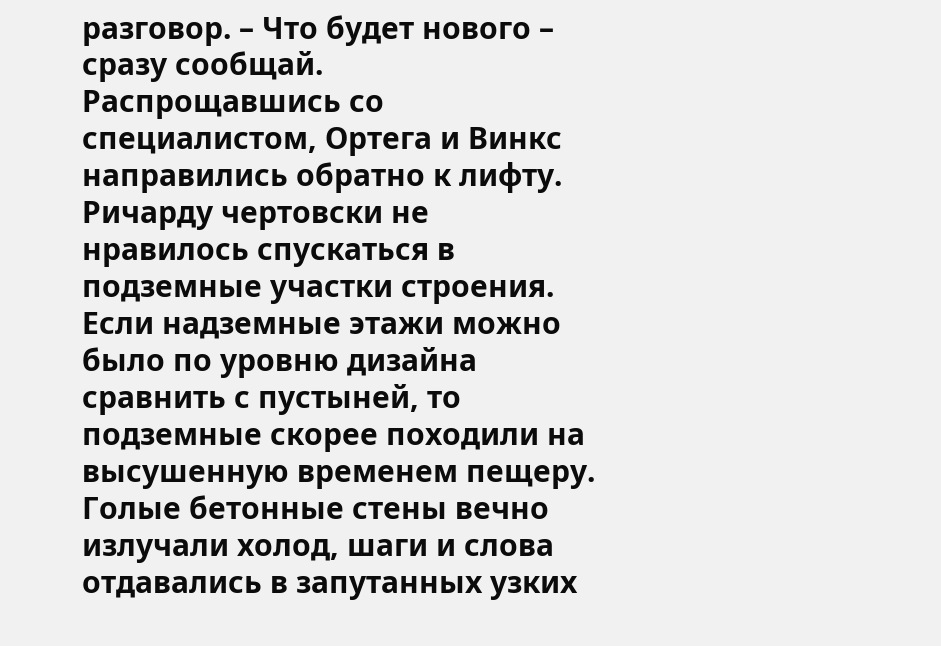разговор. – Что будет нового – сразу сообщай.
Распрощавшись со специалистом, Ортега и Винкс направились обратно к лифту. Ричарду чертовски не нравилось спускаться в подземные участки строения. Если надземные этажи можно было по уровню дизайна сравнить с пустыней, то подземные скорее походили на высушенную временем пещеру. Голые бетонные стены вечно излучали холод, шаги и слова отдавались в запутанных узких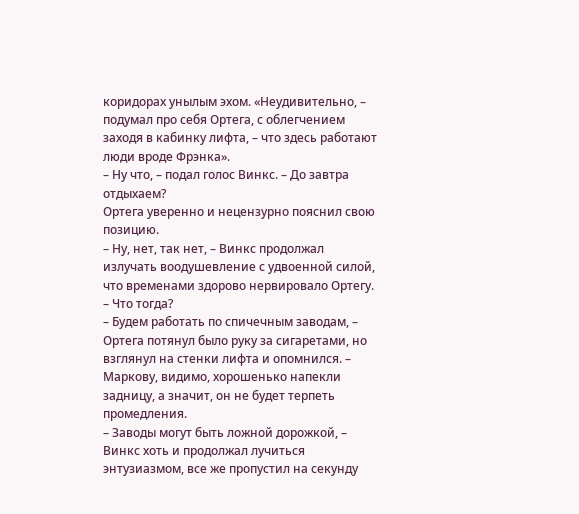коридорах унылым эхом. «Неудивительно, – подумал про себя Ортега, с облегчением заходя в кабинку лифта, – что здесь работают люди вроде Фрэнка».
– Ну что, – подал голос Винкс. – До завтра отдыхаем?
Ортега уверенно и нецензурно пояснил свою позицию.
– Ну, нет, так нет, – Винкс продолжал излучать воодушевление с удвоенной силой, что временами здорово нервировало Ортегу. – Что тогда?
– Будем работать по спичечным заводам, – Ортега потянул было руку за сигаретами, но взглянул на стенки лифта и опомнился. – Маркову, видимо, хорошенько напекли задницу, а значит, он не будет терпеть промедления.
– Заводы могут быть ложной дорожкой, – Винкс хоть и продолжал лучиться энтузиазмом, все же пропустил на секунду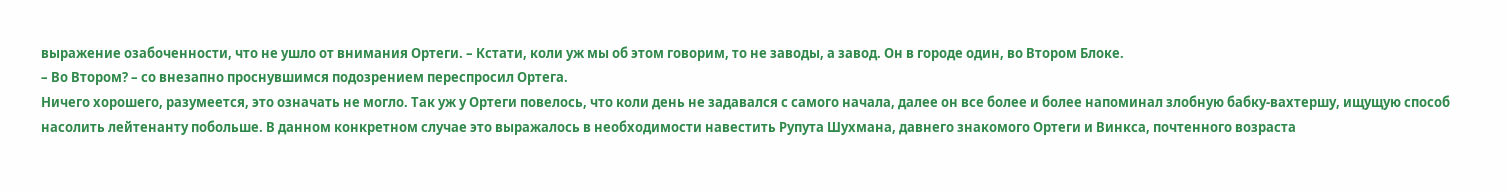выражение озабоченности, что не ушло от внимания Ортеги. – Кстати, коли уж мы об этом говорим, то не заводы, а завод. Он в городе один, во Втором Блоке.
– Во Втором? – со внезапно проснувшимся подозрением переспросил Ортега.
Ничего хорошего, разумеется, это означать не могло. Так уж у Ортеги повелось, что коли день не задавался с самого начала, далее он все более и более напоминал злобную бабку-вахтершу, ищущую способ насолить лейтенанту побольше. В данном конкретном случае это выражалось в необходимости навестить Рупута Шухмана, давнего знакомого Ортеги и Винкса, почтенного возраста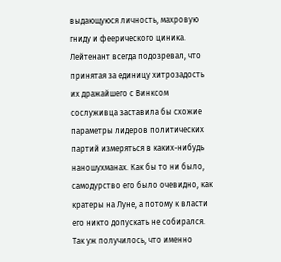выдающуюся личность, махровую гниду и феерического циника. Лейтенант всегда подозревал, что принятая за единицу хитрозадость их дражайшего с Винксом сослуживца заставила бы схожие параметры лидеров политических партий измеряться в каких-нибудь наношухманах. Как бы то ни было, самодурство его было очевидно, как кратеры на Луне, а потому к власти его никто допускать не собирался.
Так уж получилось, что именно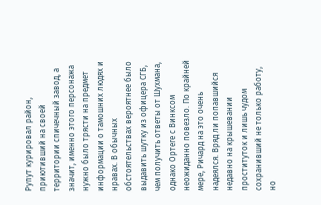Рупут курировал район, приютивший на своей территории спичечный завод, а значит, именно этого персонажа нужно было трясти на предмет информации о тамошних людях и нравах. В обычных обстоятельствах вероятнее было выдавить шутку из офицера СГБ, чем получить ответы от Шухмана, однако Ортеге с Винксом неожиданно повезло. По крайней мере, Ричард на это очень надеялся. Вряд ли попавшийся недавно на крышевании проституток и лишь чудом сохранивший не только работу, но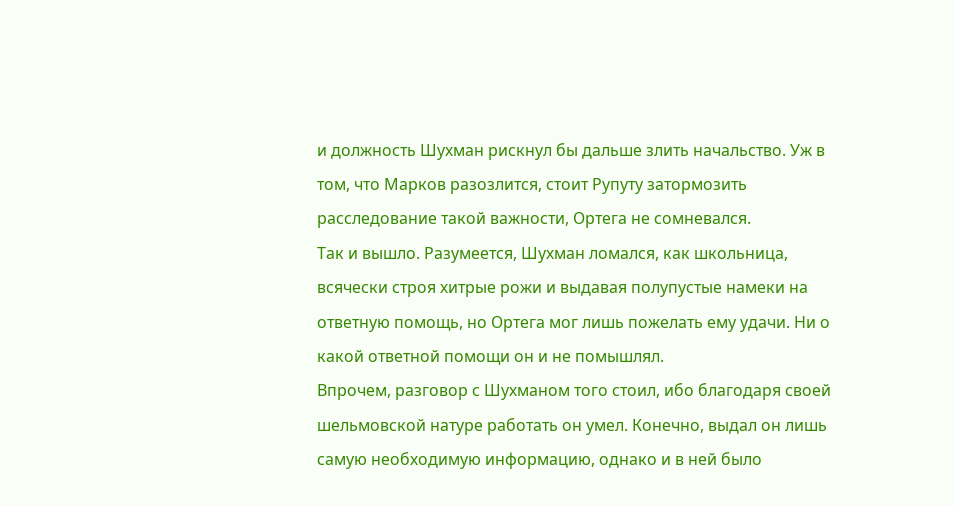и должность Шухман рискнул бы дальше злить начальство. Уж в том, что Марков разозлится, стоит Рупуту затормозить расследование такой важности, Ортега не сомневался.
Так и вышло. Разумеется, Шухман ломался, как школьница, всячески строя хитрые рожи и выдавая полупустые намеки на ответную помощь, но Ортега мог лишь пожелать ему удачи. Ни о какой ответной помощи он и не помышлял.
Впрочем, разговор с Шухманом того стоил, ибо благодаря своей шельмовской натуре работать он умел. Конечно, выдал он лишь самую необходимую информацию, однако и в ней было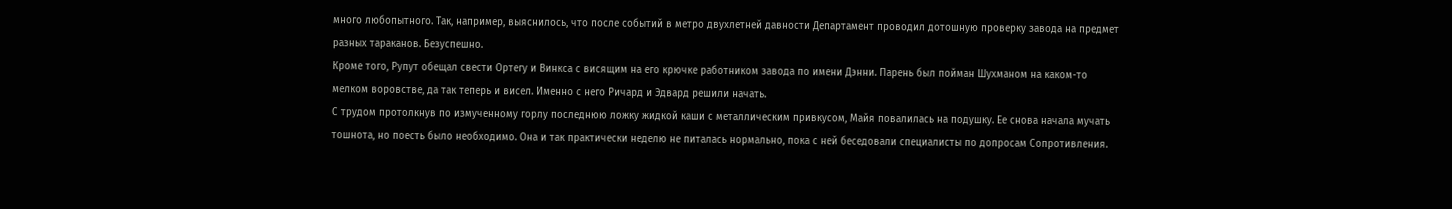много любопытного. Так, например, выяснилось, что после событий в метро двухлетней давности Департамент проводил дотошную проверку завода на предмет разных тараканов. Безуспешно.
Кроме того, Рупут обещал свести Ортегу и Винкса с висящим на его крючке работником завода по имени Дэнни. Парень был пойман Шухманом на каком-то мелком воровстве, да так теперь и висел. Именно с него Ричард и Эдвард решили начать.
С трудом протолкнув по измученному горлу последнюю ложку жидкой каши с металлическим привкусом, Майя повалилась на подушку. Ее снова начала мучать тошнота, но поесть было необходимо. Она и так практически неделю не питалась нормально, пока с ней беседовали специалисты по допросам Сопротивления.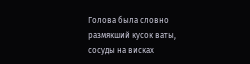Голова была словно размякший кусок ваты, сосуды на висках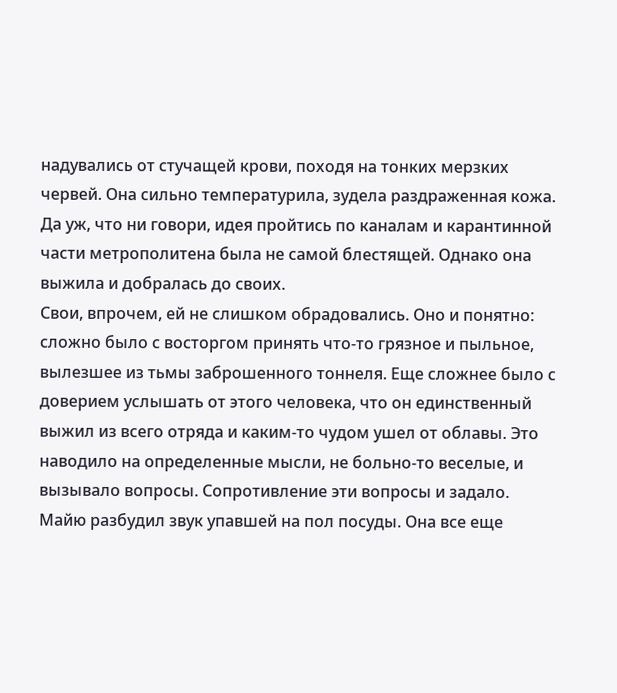надувались от стучащей крови, походя на тонких мерзких червей. Она сильно температурила, зудела раздраженная кожа. Да уж, что ни говори, идея пройтись по каналам и карантинной части метрополитена была не самой блестящей. Однако она выжила и добралась до своих.
Свои, впрочем, ей не слишком обрадовались. Оно и понятно: сложно было с восторгом принять что-то грязное и пыльное, вылезшее из тьмы заброшенного тоннеля. Еще сложнее было с доверием услышать от этого человека, что он единственный выжил из всего отряда и каким-то чудом ушел от облавы. Это наводило на определенные мысли, не больно-то веселые, и вызывало вопросы. Сопротивление эти вопросы и задало.
Майю разбудил звук упавшей на пол посуды. Она все еще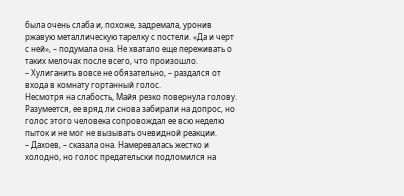была очень слаба и, похоже, задремала, уронив ржавую металлическую тарелку с постели. «Да и черт с ней», – подумала она. Не хватало еще переживать о таких мелочах после всего, что произошло.
– Хулиганить вовсе не обязательно, – раздался от входа в комнату гортанный голос.
Несмотря на слабость, Майя резко повернула голову. Разумеется, ее вряд ли снова забирали на допрос, но голос этого человека сопровождал ее всю неделю пыток и не мог не вызывать очевидной реакции.
– Дахоев, – сказала она. Намеревалась жестко и холодно, но голос предательски подломился на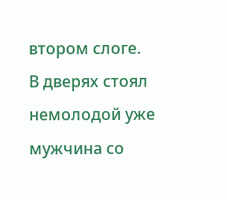втором слоге.
В дверях стоял немолодой уже мужчина со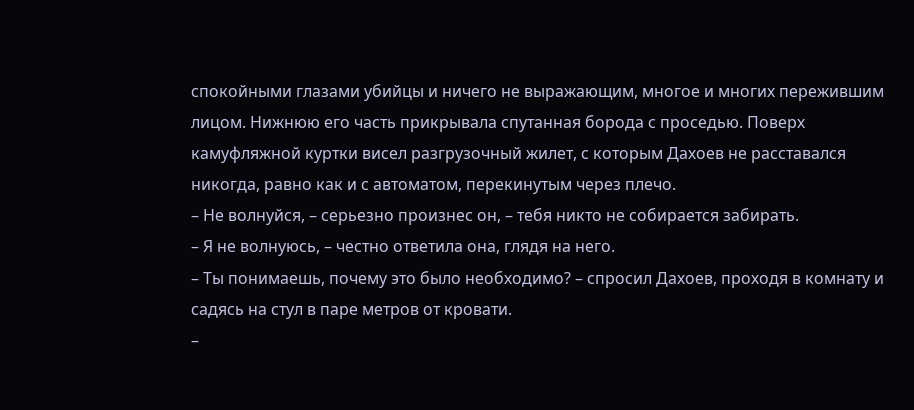спокойными глазами убийцы и ничего не выражающим, многое и многих пережившим лицом. Нижнюю его часть прикрывала спутанная борода с проседью. Поверх камуфляжной куртки висел разгрузочный жилет, с которым Дахоев не расставался никогда, равно как и с автоматом, перекинутым через плечо.
– Не волнуйся, – серьезно произнес он, – тебя никто не собирается забирать.
– Я не волнуюсь, – честно ответила она, глядя на него.
– Ты понимаешь, почему это было необходимо? – спросил Дахоев, проходя в комнату и садясь на стул в паре метров от кровати.
–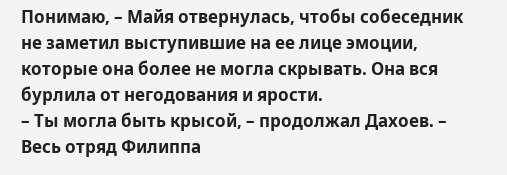Понимаю, – Майя отвернулась, чтобы собеседник не заметил выступившие на ее лице эмоции, которые она более не могла скрывать. Она вся бурлила от негодования и ярости.
– Ты могла быть крысой, – продолжал Дахоев. – Весь отряд Филиппа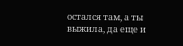остался там, а ты выжила, да еще и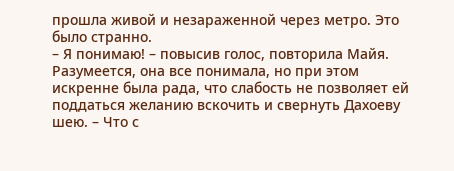прошла живой и незараженной через метро. Это было странно.
– Я понимаю! – повысив голос, повторила Майя. Разумеется, она все понимала, но при этом искренне была рада, что слабость не позволяет ей поддаться желанию вскочить и свернуть Дахоеву шею. – Что с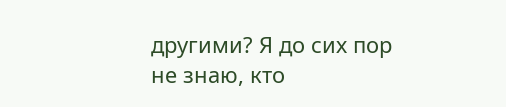другими? Я до сих пор не знаю, кто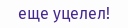еще уцелел!